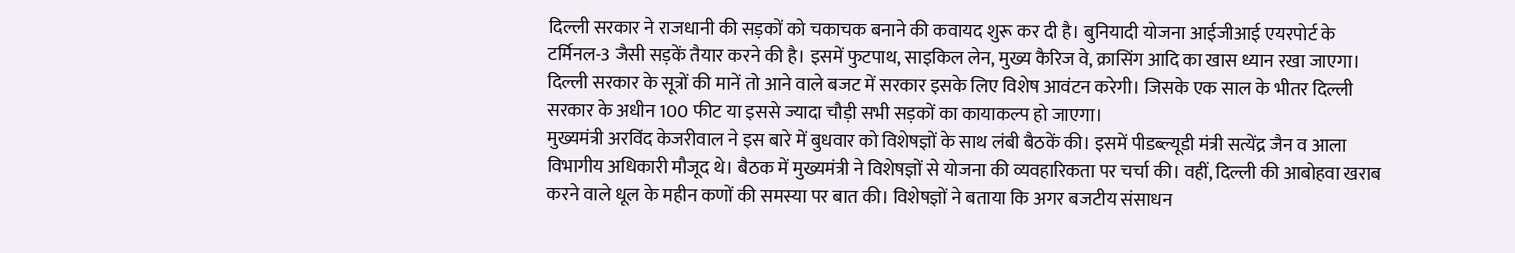दिल्ली सरकार ने राजधानी की सड़कों को चकाचक बनाने की कवायद शुरू कर दी है। बुनियादी योजना आईजीआई एयरपोर्ट के टर्मिनल-3 जैसी सड़कें तैयार करने की है। इसमें फुटपाथ, साइकिल लेन, मुख्य कैरिज वे, क्रासिंग आदि का खास ध्यान रखा जाएगा। दिल्ली सरकार के सूत्रों की मानें तो आने वाले बजट में सरकार इसके लिए विशेष आवंटन करेगी। जिसके एक साल के भीतर दिल्ली सरकार के अधीन 100 फीट या इससे ज्यादा चौड़ी सभी सड़कों का कायाकल्प हो जाएगा।
मुख्यमंत्री अरविंद केजरीवाल ने इस बारे में बुधवार को विशेषज्ञों के साथ लंबी बैठकें की। इसमें पीडब्ल्यूडी मंत्री सत्येंद्र जैन व आला विभागीय अधिकारी मौजूद थे। बैठक में मुख्यमंत्री ने विशेषज्ञों से योजना की व्यवहारिकता पर चर्चा की। वहीं, दिल्ली की आबोहवा खराब करने वाले धूल के महीन कणों की समस्या पर बात की। विशेषज्ञों ने बताया कि अगर बजटीय संसाधन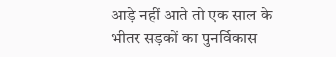आड़े नहीं आते तो एक साल के भीतर सड़कों का पुनर्विकास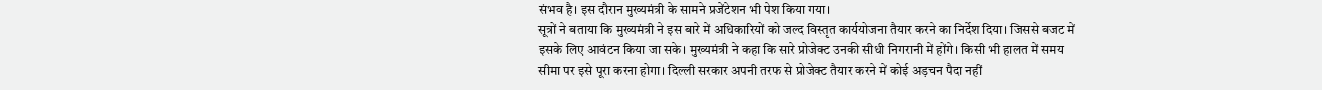संभव है। इस दौरान मुख्यमंत्री के सामने प्रजेंटेशन भी पेश किया गया।
सूत्रों ने बताया कि मुख्यमंत्री ने इस बारे में अधिकारियों को जल्द विस्तृत कार्ययोजना तैयार करने का निर्देश दिया। जिससे बजट में इसके लिए आवंटन किया जा सके। मुख्यमंत्री ने कहा कि सारे प्रोजेक्ट उनकी सीधी निगरानी में होंगे। किसी भी हालत में समय सीमा पर इसे पूरा करना होगा। दिल्ली सरकार अपनी तरफ से प्रोजेक्ट तैयार करने में कोई अड़चन पैदा नहीं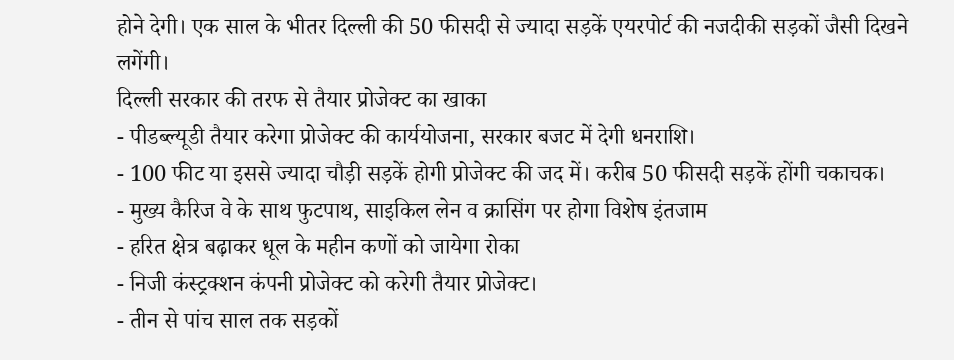होने देगी। एक साल के भीतर दिल्ली की 50 फीसदी से ज्यादा सड़कें एयरपोर्ट की नजदीकी सड़कों जैसी दिखने लगेंगी।
दिल्ली सरकार की तरफ से तैयार प्रोजेक्ट का खाका
- पीडब्ल्यूडी तैयार करेगा प्रोजेक्ट की कार्ययोजना, सरकार बजट में देगी धनराशि।
- 100 फीट या इससे ज्यादा चौड़ी सड़कें होगी प्रोजेक्ट की जद में। करीब 50 फीसदी सड़कें होंगी चकाचक।
- मुख्य कैरिज वे के साथ फुटपाथ, साइकिल लेन व क्रासिंग पर होगा विशेष इंतजाम
- हरित क्षेत्र बढ़ाकर धूल के महीन कणों को जायेगा रोका
- निजी कंस्ट्रक्शन कंपनी प्रोजेक्ट को करेगी तैयार प्रोजेक्ट।
- तीन से पांच साल तक सड़कों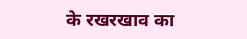के रखरखाव का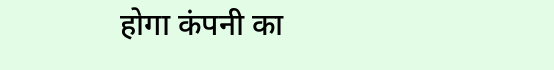होगा कंपनी का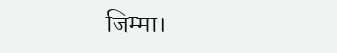जिम्मा।